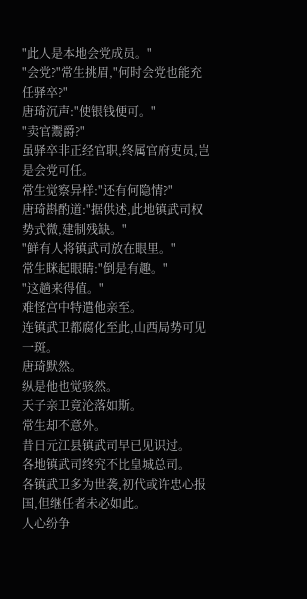"此人是本地会党成员。"
"会党?"常生挑眉,"何时会党也能充任驿卒?"
唐琦沉声:"使银钱便可。"
"卖官鬻爵?"
虽驿卒非正经官职,终属官府吏员,岂是会党可任。
常生觉察异样:"还有何隐情?"
唐琦斟酌道:"据供述,此地镇武司权势式微,建制残缺。"
"鲜有人将镇武司放在眼里。"
常生眯起眼睛:"倒是有趣。"
"这趟来得值。"
难怪宫中特遣他亲至。
连镇武卫都腐化至此,山西局势可见一斑。
唐琦默然。
纵是他也觉骇然。
天子亲卫竟沦落如斯。
常生却不意外。
昔日元江县镇武司早已见识过。
各地镇武司终究不比皇城总司。
各镇武卫多为世袭,初代或许忠心报国,但继任者未必如此。
人心纷争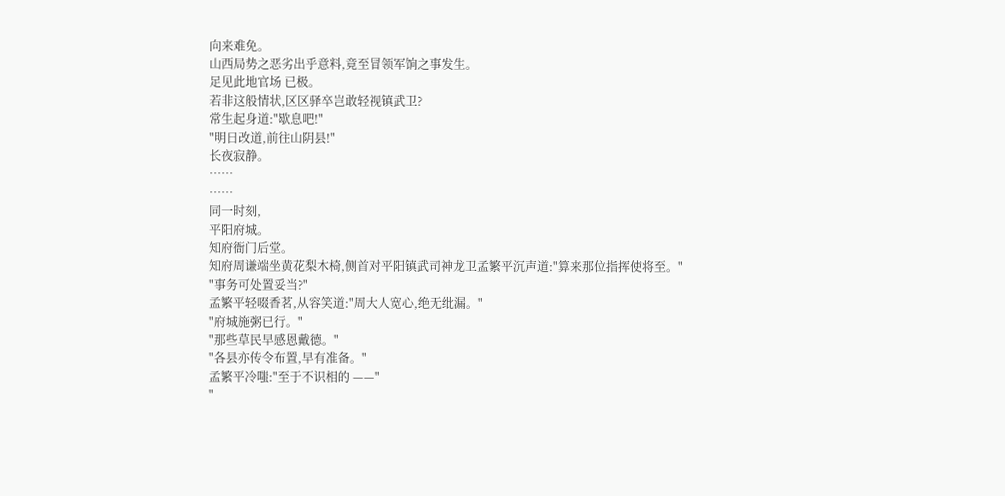向来难免。
山西局势之恶劣出乎意料,竟至冒领军饷之事发生。
足见此地官场 已极。
若非这般情状,区区驿卒岂敢轻视镇武卫?
常生起身道:"歇息吧!"
"明日改道,前往山阴县!"
长夜寂静。
……
……
同一时刻,
平阳府城。
知府衙门后堂。
知府周谦端坐黄花梨木椅,侧首对平阳镇武司神龙卫孟繁平沉声道:"算来那位指挥使将至。"
"事务可处置妥当?"
孟繁平轻啜香茗,从容笑道:"周大人宽心,绝无纰漏。"
"府城施粥已行。"
"那些草民早感恩戴德。"
"各县亦传令布置,早有准备。"
孟繁平冷嗤:"至于不识相的 ——"
"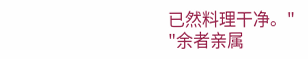已然料理干净。"
"余者亲属